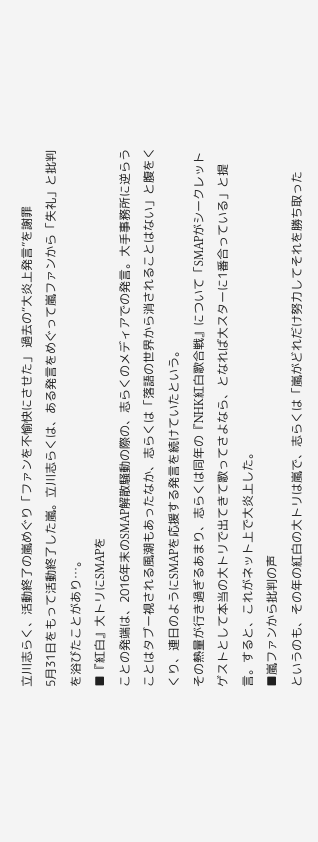立川志らく、活動終了の嵐めぐり「ファンを不愉快にさせた」 過去の“大炎上発言”を謝罪
5月31日をもって活動終了した嵐。立川志らくは、ある発言をめぐって嵐ファンから「失礼」と批判を浴びたことがあり…。
■『紅白』大トリにSMAPを
ことの発端は、2016年末のSMAP解散騒動の際の、志らくのメディアでの発言。大手事務所に逆らうことはタブー視される風潮もあったなか、志らくは「落語の世界から消されることはない」と腹をくくり、連日のようにSMAPを応援する発言を続けていたという。
その熱量が行き過ぎるあまり、志らくは同年の『NHK紅白歌合戦』について「SMAPがシークレットゲストとして本当の大トリで出てきて歌ってさよなら、となれば大スターに1番合っている」と提言。すると、これがネット上で大炎上した。
■嵐ファンから批判の声
というのも、その年の紅白の大トリは嵐で、志らくは「嵐がどれだけ努力してそれを勝ち取った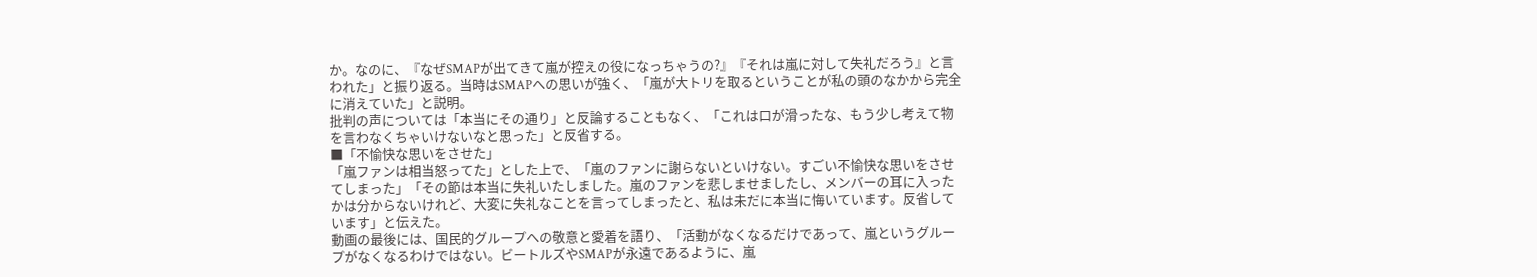か。なのに、『なぜSMAPが出てきて嵐が控えの役になっちゃうの?』『それは嵐に対して失礼だろう』と言われた」と振り返る。当時はSMAPへの思いが強く、「嵐が大トリを取るということが私の頭のなかから完全に消えていた」と説明。
批判の声については「本当にその通り」と反論することもなく、「これは口が滑ったな、もう少し考えて物を言わなくちゃいけないなと思った」と反省する。
■「不愉快な思いをさせた」
「嵐ファンは相当怒ってた」とした上で、「嵐のファンに謝らないといけない。すごい不愉快な思いをさせてしまった」「その節は本当に失礼いたしました。嵐のファンを悲しませましたし、メンバーの耳に入ったかは分からないけれど、大変に失礼なことを言ってしまったと、私は未だに本当に悔いています。反省しています」と伝えた。
動画の最後には、国民的グループへの敬意と愛着を語り、「活動がなくなるだけであって、嵐というグループがなくなるわけではない。ビートルズやSMAPが永遠であるように、嵐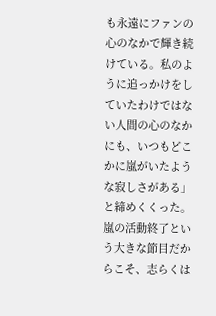も永遠にファンの心のなかで輝き続けている。私のように追っかけをしていたわけではない人間の心のなかにも、いつもどこかに嵐がいたような寂しさがある」と締めくくった。
嵐の活動終了という大きな節目だからこそ、志らくは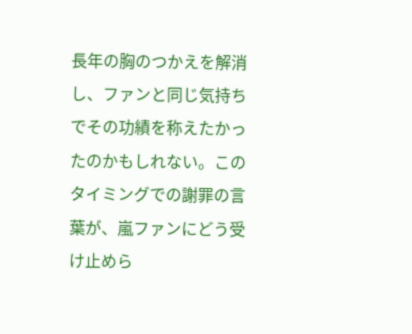長年の胸のつかえを解消し、ファンと同じ気持ちでその功績を称えたかったのかもしれない。このタイミングでの謝罪の言葉が、嵐ファンにどう受け止めら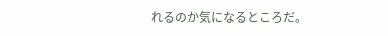れるのか気になるところだ。